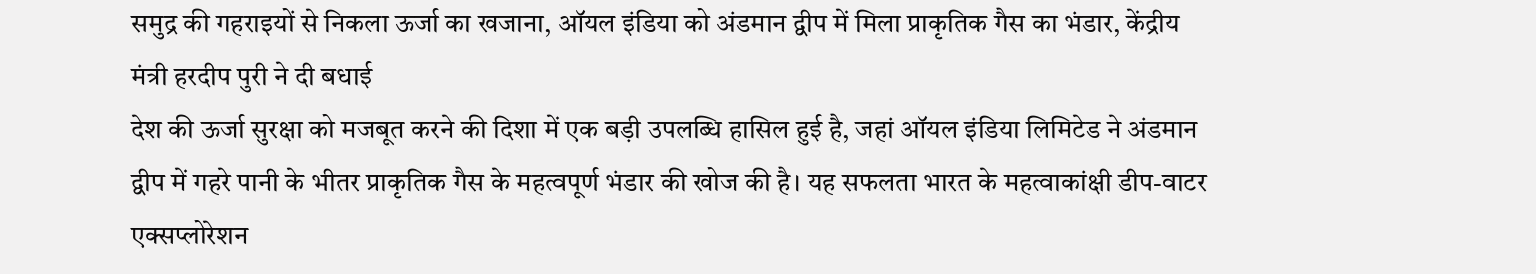समुद्र की गहराइयों से निकला ऊर्जा का खजाना, ऑयल इंडिया को अंडमान द्वीप में मिला प्राकृतिक गैस का भंडार, केंद्रीय मंत्री हरदीप पुरी ने दी बधाई
देश की ऊर्जा सुरक्षा को मजबूत करने की दिशा में एक बड़ी उपलब्धि हासिल हुई है, जहां ऑयल इंडिया लिमिटेड ने अंडमान द्वीप में गहरे पानी के भीतर प्राकृतिक गैस के महत्वपूर्ण भंडार की खोज की है। यह सफलता भारत के महत्वाकांक्षी डीप-वाटर एक्सप्लोरेशन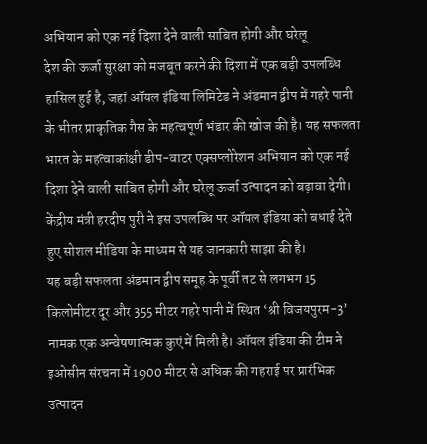अभियान को एक नई दिशा देने वाली साबित होगी और घरेलू
देश की ऊर्जा सुरक्षा को मजबूत करने की दिशा में एक बड़ी उपलब्धि हासिल हुई है, जहां ऑयल इंडिया लिमिटेड ने अंडमान द्वीप में गहरे पानी के भीतर प्राकृतिक गैस के महत्वपूर्ण भंडार की खोज की है। यह सफलता भारत के महत्वाकांक्षी डीप-वाटर एक्सप्लोरेशन अभियान को एक नई दिशा देने वाली साबित होगी और घरेलू ऊर्जा उत्पादन को बढ़ावा देगी। केंद्रीय मंत्री हरदीप पुरी ने इस उपलब्धि पर ऑयल इंडिया को बधाई देते हुए सोशल मीडिया के माध्यम से यह जानकारी साझा की है।
यह बड़ी सफलता अंडमान द्वीप समूह के पूर्वी तट से लगभग 15 किलोमीटर दूर और 355 मीटर गहरे पानी में स्थित ‘श्री विजयपुरम-3’ नामक एक अन्वेषणात्मक कुएं में मिली है। ऑयल इंडिया की टीम ने इओसीन संरचना में 1900 मीटर से अधिक की गहराई पर प्रारंभिक उत्पादन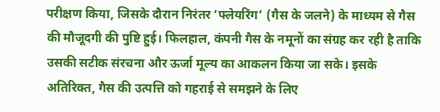परीक्षण किया, जिसके दौरान निरंतर ‘फ्लेयरिंग’ (गैस के जलने) के माध्यम से गैस की मौजूदगी की पुष्टि हुई। फिलहाल, कंपनी गैस के नमूनों का संग्रह कर रही है ताकि उसकी सटीक संरचना और ऊर्जा मूल्य का आकलन किया जा सके। इसके अतिरिक्त, गैस की उत्पत्ति को गहराई से समझने के लिए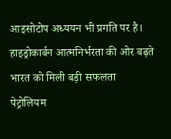आइसोटोप अध्ययन भी प्रगति पर है।
हाइड्रोकार्बन आत्मनिर्भरता की ओर बढ़ते भारत को मिली बड़ी सफलता
पेट्रोलियम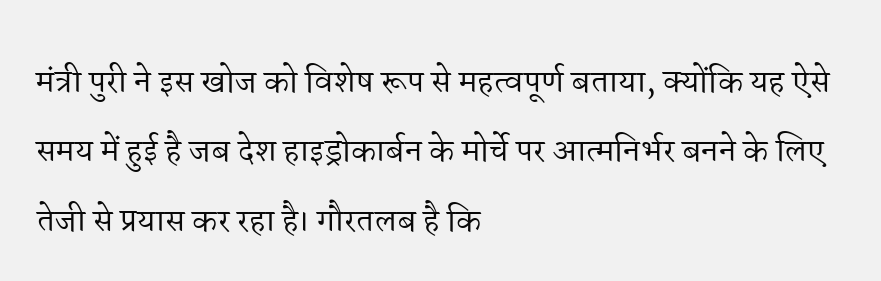मंत्री पुरी ने इस खोज को विशेष रूप से महत्वपूर्ण बताया, क्योंकि यह ऐसे समय में हुई है जब देश हाइड्रोकार्बन के मोर्चे पर आत्मनिर्भर बनने के लिए तेजी से प्रयास कर रहा है। गौरतलब है कि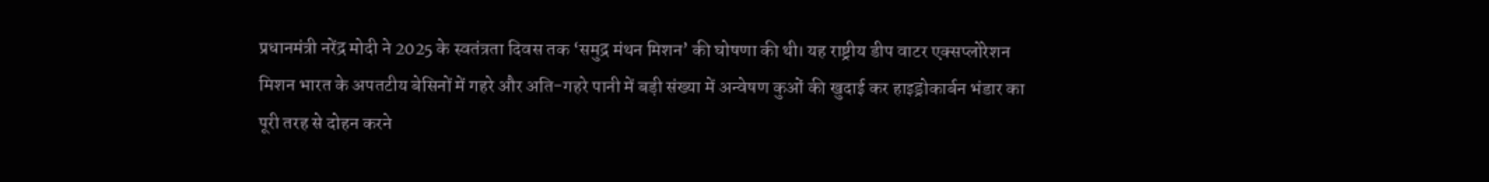प्रधानमंत्री नरेंद्र मोदी ने 2025 के स्वतंत्रता दिवस तक ‘समुद्र मंथन मिशन’ की घोषणा की थी। यह राष्ट्रीय डीप वाटर एक्सप्लोरेशन मिशन भारत के अपतटीय बेसिनों में गहरे और अति-गहरे पानी में बड़ी संख्या में अन्वेषण कुओं की खुदाई कर हाइड्रोकार्बन भंडार का पूरी तरह से दोहन करने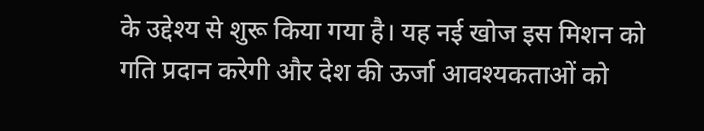के उद्देश्य से शुरू किया गया है। यह नई खोज इस मिशन को गति प्रदान करेगी और देश की ऊर्जा आवश्यकताओं को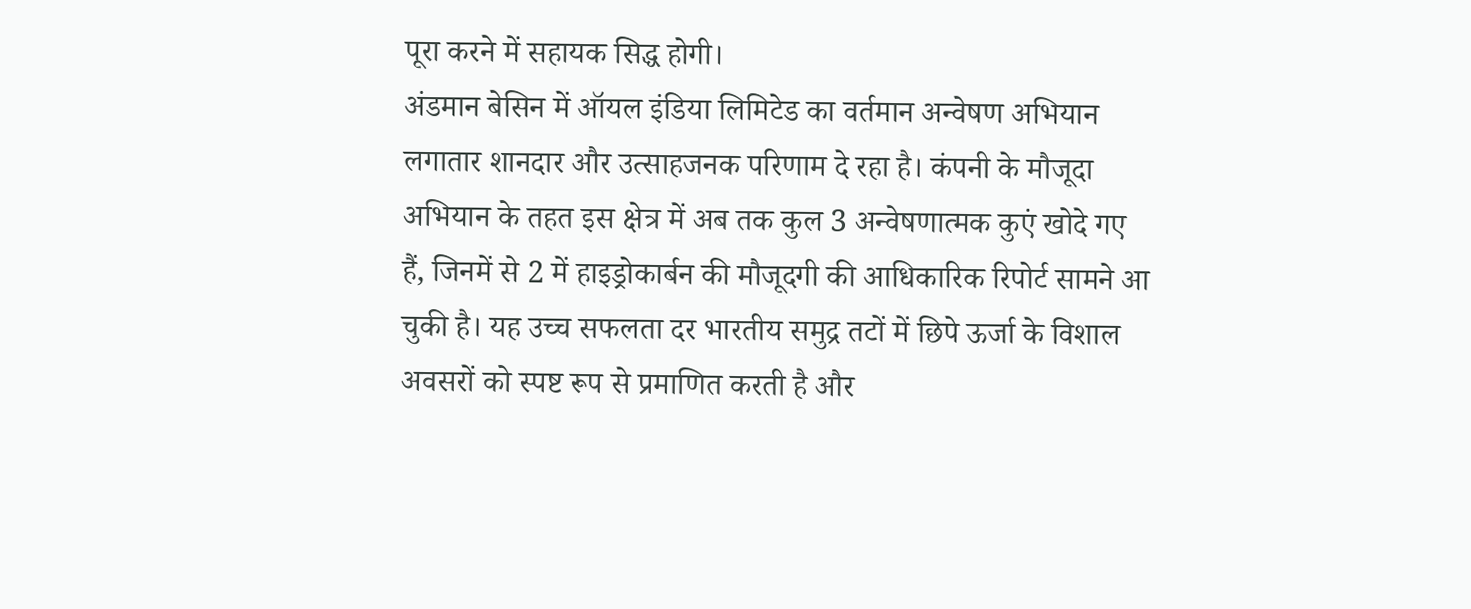पूरा करने में सहायक सिद्ध होगी।
अंडमान बेसिन में ऑयल इंडिया लिमिटेड का वर्तमान अन्वेषण अभियान लगातार शानदार और उत्साहजनक परिणाम दे रहा है। कंपनी के मौजूदा अभियान के तहत इस क्षेत्र में अब तक कुल 3 अन्वेषणात्मक कुएं खोदे गए हैं, जिनमें से 2 में हाइड्रोकार्बन की मौजूदगी की आधिकारिक रिपोर्ट सामने आ चुकी है। यह उच्च सफलता दर भारतीय समुद्र तटों में छिपे ऊर्जा के विशाल अवसरों को स्पष्ट रूप से प्रमाणित करती है और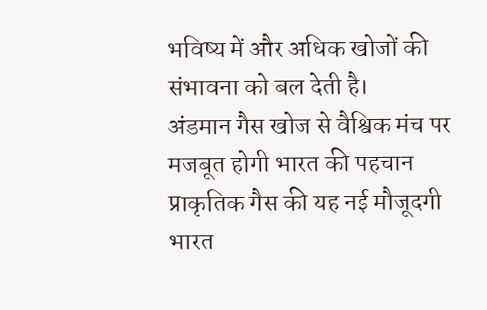भविष्य में और अधिक खोजों की संभावना को बल देती है।
अंडमान गैस खोज से वैश्विक मंच पर मजबूत होगी भारत की पहचान
प्राकृतिक गैस की यह नई मौजूदगी भारत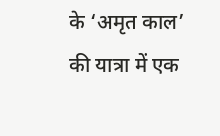के ‘अमृत काल’ की यात्रा में एक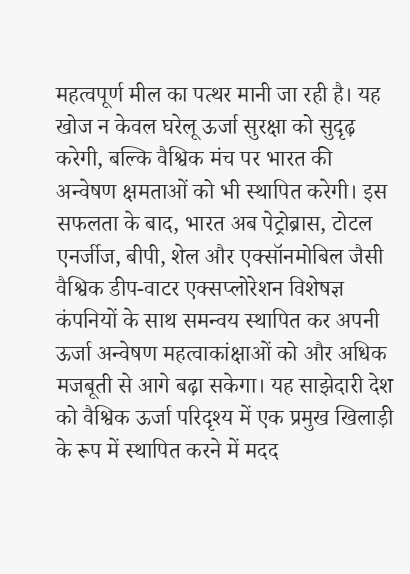महत्वपूर्ण मील का पत्थर मानी जा रही है। यह खोज न केवल घरेलू ऊर्जा सुरक्षा को सुदृढ़ करेगी, बल्कि वैश्विक मंच पर भारत की अन्वेषण क्षमताओं को भी स्थापित करेगी। इस सफलता के बाद, भारत अब पेट्रोब्रास, टोटल एनर्जीज, बीपी, शेल और एक्सॉनमोबिल जैसी वैश्विक डीप-वाटर एक्सप्लोरेशन विशेषज्ञ कंपनियों के साथ समन्वय स्थापित कर अपनी ऊर्जा अन्वेषण महत्वाकांक्षाओं को और अधिक मजबूती से आगे बढ़ा सकेगा। यह साझेदारी देश को वैश्विक ऊर्जा परिदृश्य में एक प्रमुख खिलाड़ी के रूप में स्थापित करने में मदद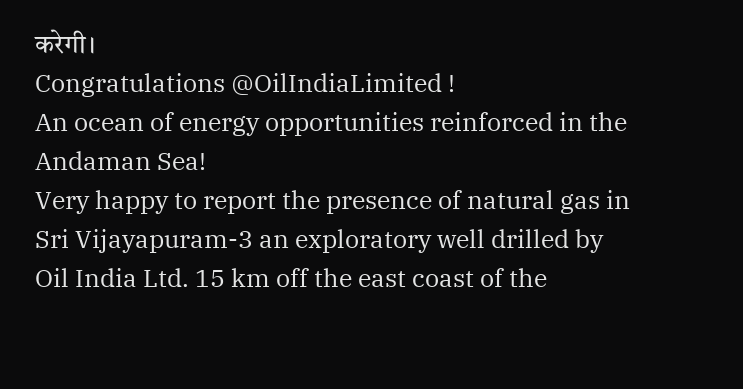करेगी।
Congratulations @OilIndiaLimited !
An ocean of energy opportunities reinforced in the Andaman Sea!
Very happy to report the presence of natural gas in Sri Vijayapuram-3 an exploratory well drilled by Oil India Ltd. 15 km off the east coast of the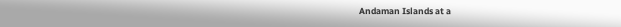Andaman Islands at a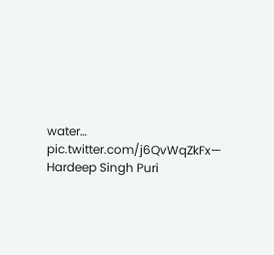water… pic.twitter.com/j6QvWqZkFx— Hardeep Singh Puri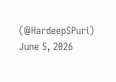(@HardeepSPuri) June 5, 2026